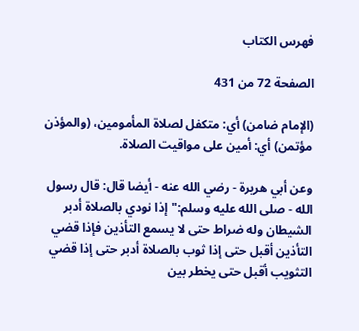فهرس الكتاب

الصفحة 72 من 431

(الإمام ضامن) أي: متكفل لصلاة المأمومين، (والمؤذن مؤتمن) أي: أمين على مواقيت الصلاة.

وعن أبي هريرة - رضي الله عنه - أيضا قال: قال رسول الله - صلى الله عليه وسلم:"إذا نودي بالصلاة أدبر الشيطان وله ضراط حتى لا يسمع التأذين فإذا قضي التأذين أقبل حتى إذا ثوب بالصلاة أدبر حتى إذا قضي التثويب أقبل حتى يخطر بين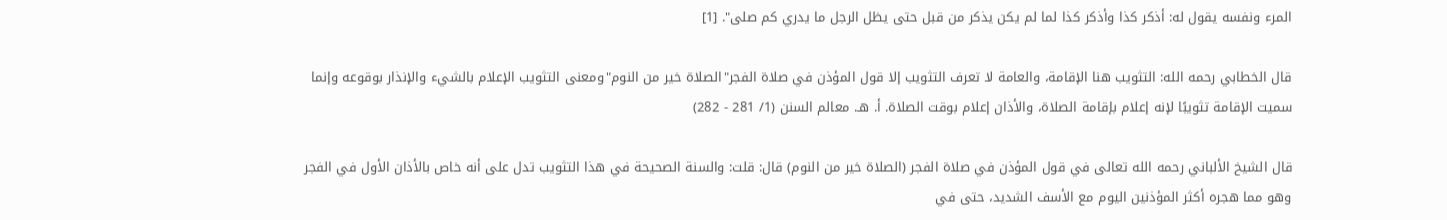المرء ونفسه يقول له: أذكر كذا وأذكر كذا لما لم يكن يذكر من قبل حتى يظل الرجل ما يدري كم صلى". [1]

قال الخطابي رحمه الله: التثويب هنا الإقامة، والعامة لا تعرف التثويب إلا قول المؤذن في صلاة الفجر"الصلاة خير من النوم"ومعنى التثويب الإعلام بالشيء والإنذار بوقوعه وإنما سميت الإقامة تثويبًا لإنه إعلام بإقامة الصلاة، والأذان إعلام بوقت الصلاة. أ. هـ. معالم السنن (1/ 281 - 282)

قال الشيخ الألباني رحمه الله تعالى في قول المؤذن في صلاة الفجر (الصلاة خير من النوم) قال: قلت: والسنة الصحيحة في هذا التثويب تدل على أنه خاص بالأذان الأول في الفجر وهو مما هجره أكثر المؤذنين اليوم مع الأسف الشديد، حتى في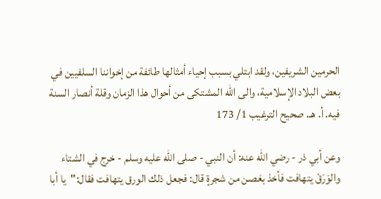الحرمين الشريفين، ولقد ابتلي بسبب إحياء أمثالها طائفة من إخواننا السلفيين في بعض البلاد الإسلامية، والى الله المشتكى من أحوال هذا الزمان وقلة أنصار السنة فيه. أ. هـ. صحيح الترغيب 1/ 173

وعن أبي ذر - رضي الله عنه: أن النبي - صلى الله عليه وسلم - خرج في الشتاء والوَرَقْ يتهافت فأخذ بغصن من شجرةٍ قال: فجعل ذلك الورق يتهافت فقال:"يا أبا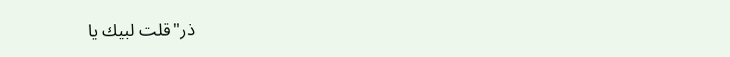ذر"قلت لبيك يا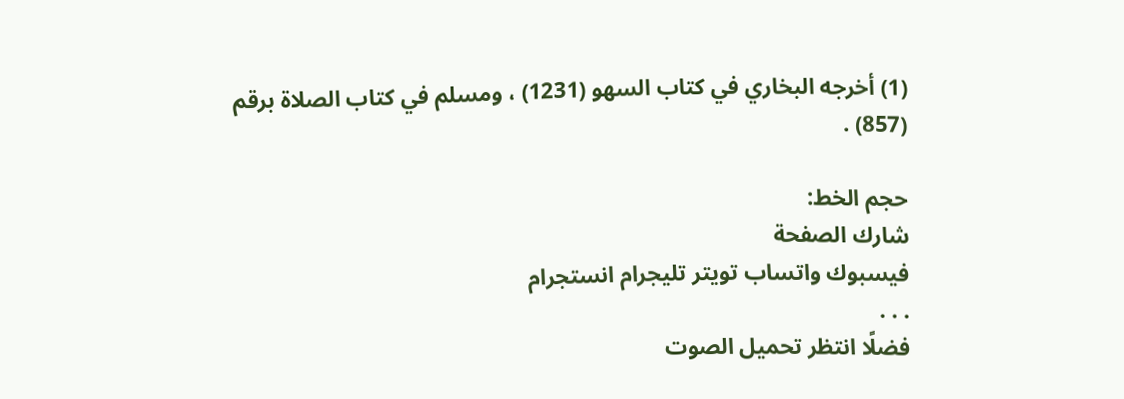(1) أخرجه البخاري في كتاب السهو (1231) ، ومسلم في كتاب الصلاة برقم (857) .

حجم الخط:
شارك الصفحة
فيسبوك واتساب تويتر تليجرام انستجرام
. . .
فضلًا انتظر تحميل الصوت